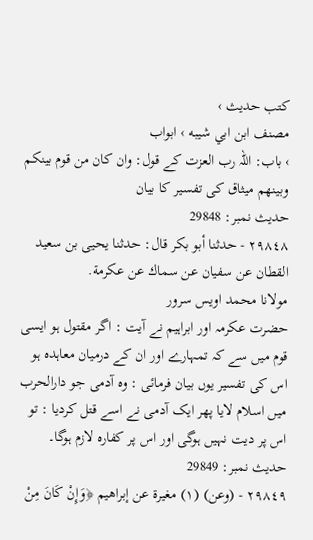کتب حدیث ›
مصنف ابن ابي شيبه › ابواب
› باب: اللہ رب العزت کے قول: وان کان من قوم بینکم وبینھم میثاق کی تفسیر کا بیان
حدیث نمبر: 29848
٢٩٨٤٨ - حدثنا أبو بكر قال: حدثنا يحيى بن سعيد القطان عن سفيان عن سماك عن عكرمة.
مولانا محمد اویس سرور
حضرت عکرمہ اور ابراہیم نے آیت : اگر مقتول ہو ایسی قوم میں سے کہ تمہارے اور ان کے درمیان معاہدہ ہو اس کی تفسیر یوں بیان فرمائی : وہ آدمی جو دارالحرب میں اسلام لایا پھر ایک آدمی نے اسے قتل کردیا : تو اس پر دیت نہیں ہوگی اور اس پر کفارہ لازم ہوگا۔
حدیث نمبر: 29849
٢٩٨٤٩ - (وعن) (١) مغيرة عن إبراهيم ﴿وَإِنْ كَانَ مِنْ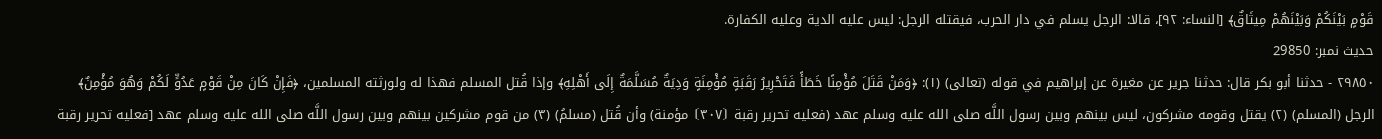قَوْمٍ بَيْنَكُمْ وَبَيْنَهُمْ مِيثَاقٌ﴾ [النساء: ٩٢]، قالا: الرجل يسلم في دار الحرب، فيقتله الرجل: ليس عليه الدية وعليه الكفارة.
حدیث نمبر: 29850
٢٩٨٥٠ - حدثنا أبو بكر قال: حدثنا جرير عن مغيرة عن إبراهيم في قوله (تعالى) (١): ﴿وَمَنْ قَتَلَ مُؤْمِنًا خَطَأً فَتَحْرِيرُ رَقَبَةٍ مُؤْمِنَةٍ وَدِيَةٌ مُسَلَّمَةٌ إِلَى أَهْلِهِ﴾ وإذا قُتل المسلم فهذا له ولورثته المسلمين، ﴿فَإِنْ كَانَ مِنْ قَوْمٍ عَدُوٍّ لَكُمْ وَهُوَ مُؤْمِنٌ﴾ الرجل (المسلم) (٢) يقتل وقومه مشركون، ليس بينهم وبين رسول اللَّه صلى الله عليه وسلم عهد (فعليه تحرير رقبة ⦗٣٠٧⦘ مؤمنة) وأن قُتل (مسلمُ) (٣) من قوم مشركين بينهم وبين رسول اللَّه صلى الله عليه وسلم عهد [فعليه تحرير رقبة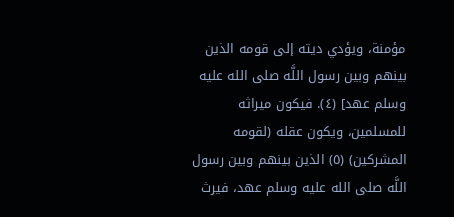مؤمنة، ويؤدي ديته إلى قومه الذين بينهم وبين رسول اللَّه صلى الله عليه وسلم عهد] (٤). فيكون ميراثه للمسلمين، ويكون عقله (لقومه المشركين) (٥) الذين بينهم وبين رسول اللَّه صلى الله عليه وسلم عهد، فيرث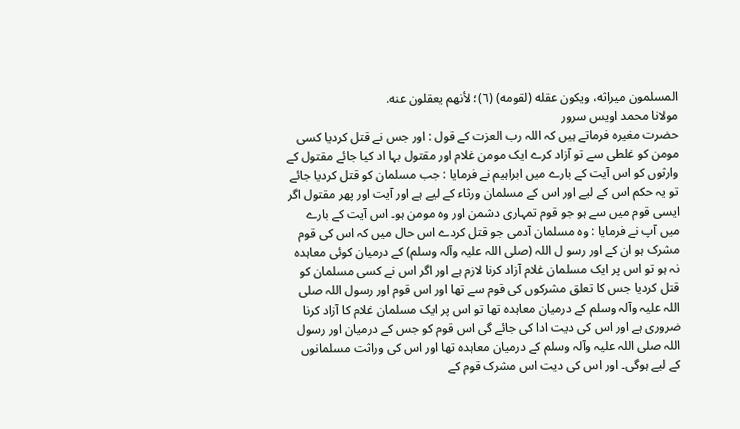المسلمون ميراثه، ويكون عقله (لقومه) (٦)؛ لأنهم يعقلون عنه.
مولانا محمد اویس سرور
حضرت مغیرہ فرماتے ہیں کہ اللہ رب العزت کے قول : اور جس نے قتل کردیا کسی مومن کو غلطی سے تو آزاد کرے ایک مومن غلام اور مقتول بہا اد کیا جائے مقتول کے وارثوں کو اس آیت کے بارے میں ابراہیم نے فرمایا : جب مسلمان کو قتل کردیا جائے تو یہ حکم اس کے لیے اور اس کے مسلمان ورثاء کے لیے ہے اور آیت اور پھر مقتول اگر ایسی قوم میں سے ہو جو قوم تمہاری دشمن اور وہ مومن ہو۔ اس آیت کے بارے میں آپ نے فرمایا : وہ مسلمان آدمی جو قتل کردے اس حال میں کہ اس کی قوم مشرک ہو ان کے اور رسو ل اللہ (صلی اللہ علیہ وآلہ وسلم) کے درمیان کوئی معاہدہ نہ ہو تو اس پر ایک مسلمان غلام آزاد کرنا لازم ہے اور اگر اس نے کسی مسلمان کو قتل کردیا جس کا تعلق مشرکوں کی قوم سے تھا اور اس قوم اور رسول اللہ صلی اللہ علیہ وآلہ وسلم کے درمیان معاہدہ تھا تو اس پر ایک مسلمان غلام کا آزاد کرنا ضروری ہے اور اس کی دیت ادا کی جائے گی اس قوم کو جس کے درمیان اور رسول اللہ صلی اللہ علیہ وآلہ وسلم کے درمیان معاہدہ تھا اور اس کی وراثت مسلمانوں کے لیے ہوگی۔ اور اس کی دیت اس مشرک قوم کے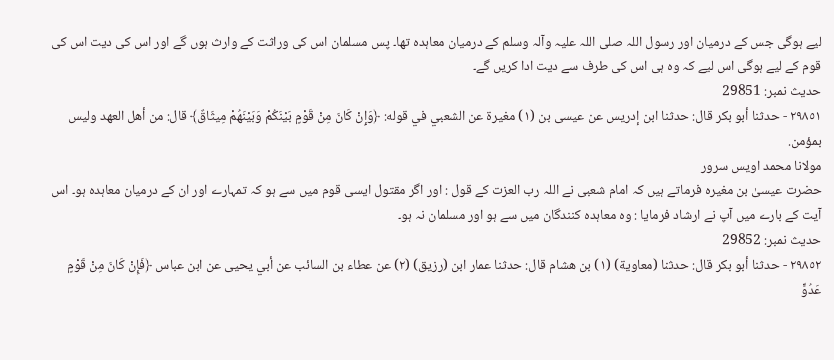لیے ہوگی جس کے درمیان اور رسول اللہ صلی اللہ علیہ وآلہ وسلم کے درمیان معاہدہ تھا۔ پس مسلمان اس کی وراثت کے وارث ہوں گے اور اس کی دیت اس کی قوم کے لیے ہوگی اس لیے کہ وہ ہی اس کی طرف سے دیت ادا کریں گے۔
حدیث نمبر: 29851
٢٩٨٥١ - حدثنا أبو بكر قال: حدثنا ابن إدريس عن عيسى بن (١) مغيرة عن الشعبي في قوله: ﴿وَإِنْ كَانَ مِنْ قَوْمٍ بَيْنَكُمْ وَبَيْنَهُمْ مِيثَاقٌ﴾ قال: من أهل العهد وليس بمؤمن.
مولانا محمد اویس سرور
حضرت عیسیٰ بن مغیرہ فرماتے ہیں کہ امام شعبی نے اللہ رب العزت کے قول : اور اگر مقتول ایسی قوم میں سے ہو کہ تمہارے اور ان کے درمیان معاہدہ ہو۔ اس آیت کے بارے میں آپ نے ارشاد فرمایا : وہ معاہدہ کنندگان میں سے ہو اور مسلمان نہ ہو۔
حدیث نمبر: 29852
٢٩٨٥٢ - حدثنا أبو بكر قال: حدثنا (معاوية) (١) بن هشام قال: حدثنا عمار ابن (رزيق) (٢) عن عطاء بن السائب عن أبي يحيى عن ابن عباس ﴿فَإِنْ كَانَ مِنْ قَوْمٍ عَدُوٍّ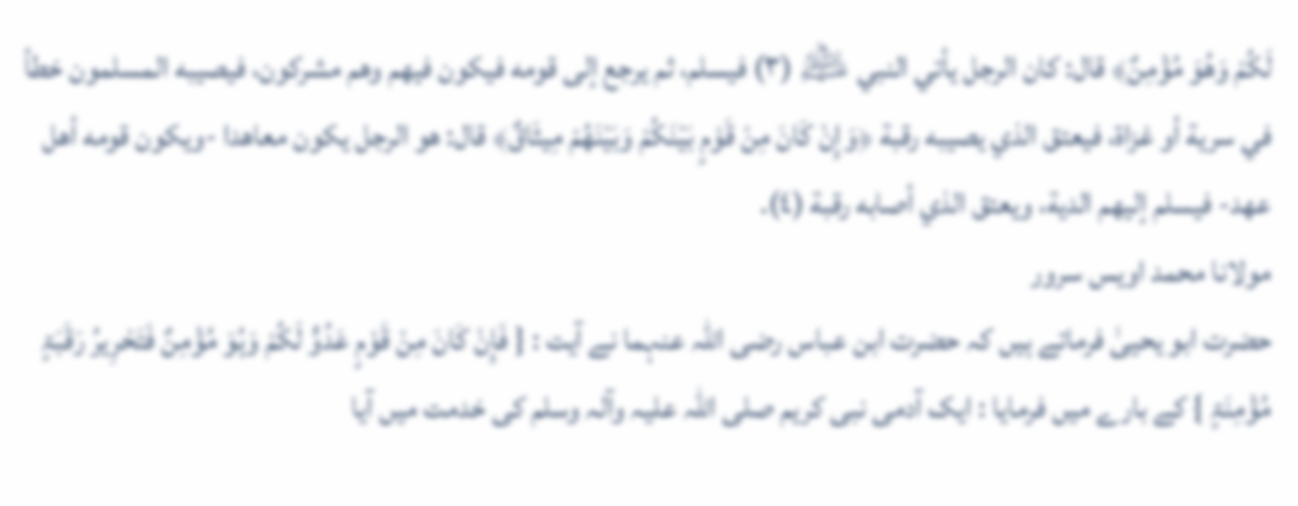لَكُمْ وَهُوَ مُؤْمِنٌ﴾ قال: كان الرجل يأتي النبي ﵇ (٣) فيسلم، ثم يرجع إلى قومه فيكون فيهم وهم مشركون، فيصيبه المسلمون خطأ في سرية أو غزاة، فيعتق الذي يصيبه رقبة ﴿وَإِنْ كَانَ مِنْ قَوْمٍ بَيْنَكُمْ وَبَيْنَهُمْ مِيثَاقٌ﴾ قال: هو الرجل يكون معاهدا -ويكون قومه أهل عهد- فيسلم إليهم الدية، ويعتق الذي أصابه رقبة (٤).
مولانا محمد اویس سرور
حضرت ابو یحییٰ فرماتے ہیں کہ حضرت ابن عباس رضی اللہ عنہما نے آیت : { فَإِنْ کَانَ مِنْ قَوْمٍ عَدُوٍّ لَکُمْ وَہُوَ مُؤْمِنٌ فَتَحْرِیرُ رَقَبَۃٍ مُؤْمِنَۃٍ } کے بارے میں فرمایا : ایک آدمی نبی کریم صلی اللہ علیہ وآلہ وسلم کی خدمت میں آیا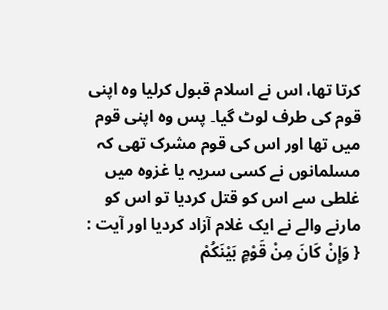کرتا تھا، اس نے اسلام قبول کرلیا وہ اپنی قوم کی طرف لوٹ گیا۔ پس وہ اپنی قوم میں تھا اور اس کی قوم مشرک تھی کہ مسلمانوں نے کسی سریہ یا غزوہ میں غلطی سے اس کو قتل کردیا تو اس کو مارنے والے نے ایک غلام آزاد کردیا اور آیت : { وَإِنْ کَانَ مِنْ قَوْمٍ بَیْنَکُمْ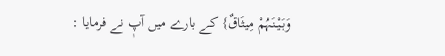وَبَیْنَہُمْ مِیثَاقٌ} کے بارے میں آپٖ نے فرمایا :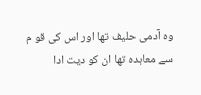وہ آدمی حلیف تھا اور اس کی قو م سے معاہدہ تھا ان کو دیت ادا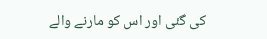کی گئی اور اس کو مارنے والے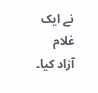نے ایک غلام آزاد کیا۔